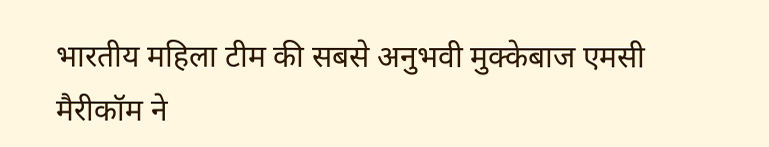भारतीय महिला टीम की सबसे अनुभवी मुक्केबाज एमसी मैरीकॉम ने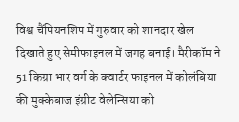विश्व चैंपियनशिप में गुरुवार को शानदार खेल दिखाते हुए सेमीफाइनल में जगह बनाई। मैरीकॉम ने 51 किग्रा भार वर्ग के क्वार्टर फाइनल में कोलंबिया की मुक्केबाज इंग्रीट वेलेन्सिया को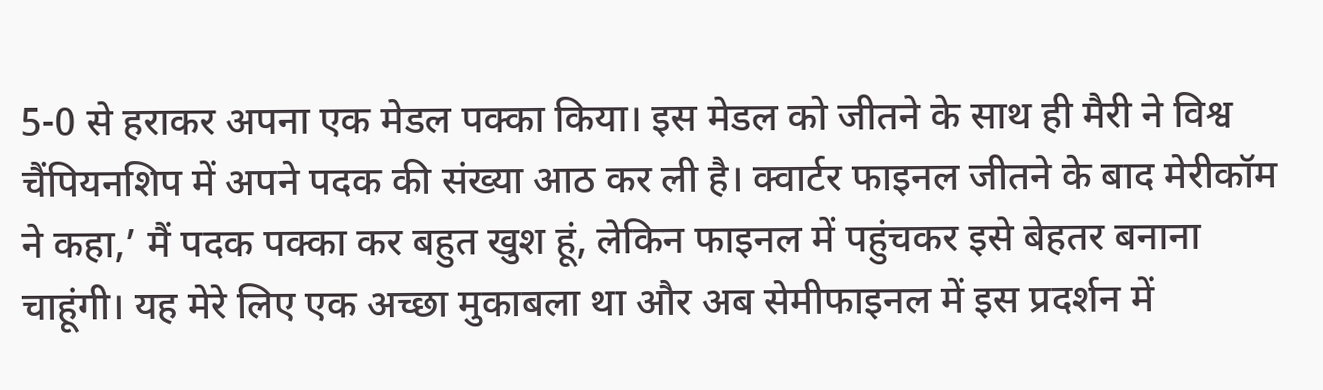5-0 से हराकर अपना एक मेडल पक्का किया। इस मेडल को जीतने के साथ ही मैरी ने विश्व चैंपियनशिप में अपने पदक की संख्या आठ कर ली है। क्वार्टर फाइनल जीतने के बाद मेरीकॉम ने कहा,’ मैं पदक पक्का कर बहुत खुश हूं, लेकिन फाइनल में पहुंचकर इसे बेहतर बनाना चाहूंगी। यह मेरे लिए एक अच्छा मुकाबला था और अब सेमीफाइनल में इस प्रदर्शन में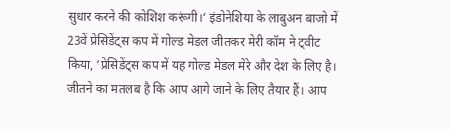सुधार करने की कोशिश करूंगी।‘ इंडोनेशिया के लाबुअन बाजो में 23वें प्रेसिडेंट्स कप में गोल्ड मेडल जीतकर मेरी कॉम ने ट्वीट किया, ‘प्रेसिडेंट्स कप में यह गोल्ड मेडल मेरे और देश के लिए है। जीतने का मतलब है कि आप आगे जाने के लिए तैयार हैं। आप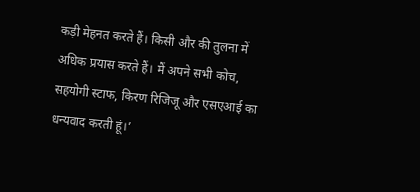कड़ी मेहनत करते हैं। किसी और की तुलना में अधिक प्रयास करते हैं। मैं अपने सभी कोच, सहयोगी स्टाफ, किरण रिजिजू और एसएआई का धन्यवाद करती हूं।’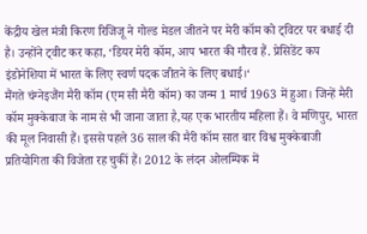केंद्रीय खेल मंत्री किरण रिजिजू ने गोल्ड मेडल जीतने पर मेरी कॉम को ट्विटर पर बधाई दी है। उन्होंने ट्वीट कर कहा, ‘डियर मेरी कॉम, आप भारत की गौरव हैं. प्रेसिडेंट कप इंडोनेशिया में भारत के लिए स्वर्ण पदक जीतने के लिए बधाई।‘
मैंगते चंग्नेइजैंग मैरी कॉम (एम सी मैरी कॉम) का जन्म 1 मार्च 1963 में हुआ। जिन्हें मैरी कॉम मुक्केबाज के नाम से भी जाना जाता है,यह एक भारतीय महिला हैं। वे मणिपुर, भारत की मूल निवासी हैं। इससे पहले 36 साल की मैरी कॉम सात बार विश्व मुक्केबाजी प्रतियोगिता की विजेता रह चुकीं हैं। 2012 के लंदन ओलम्पिक में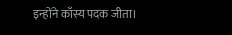इन्होंने काँस्य पदक जीता।